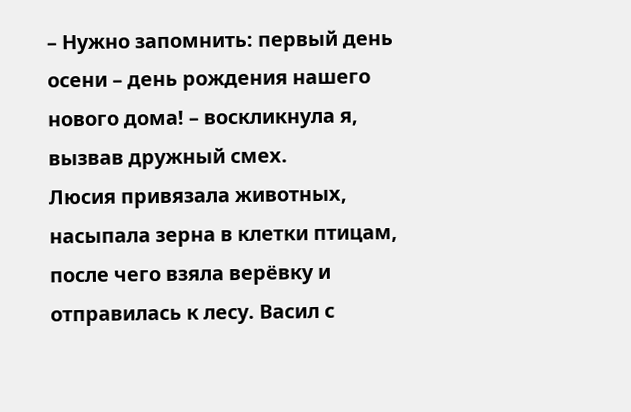– Нужно запомнить: первый день осени – день рождения нашего нового дома! – воскликнула я, вызвав дружный смех.
Люсия привязала животных, насыпала зерна в клетки птицам, после чего взяла верёвку и отправилась к лесу. Васил с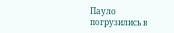Пауло погрузились в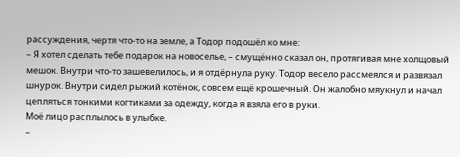рассуждения, чертя что-то на земле, а Тодор подошёл ко мне:
– Я хотел сделать тебе подарок на новоселье, – смущённо сказал он, протягивая мне холщовый мешок. Внутри что-то зашевелилось, и я отдёрнула руку. Тодор весело рассмеялся и развязал шнурок. Внутри сидел рыжий котёнок, совсем ещё крошечный. Он жалобно мяукнул и начал цепляться тонкими когтиками за одежду, когда я взяла его в руки.
Моё лицо расплылось в улыбке.
–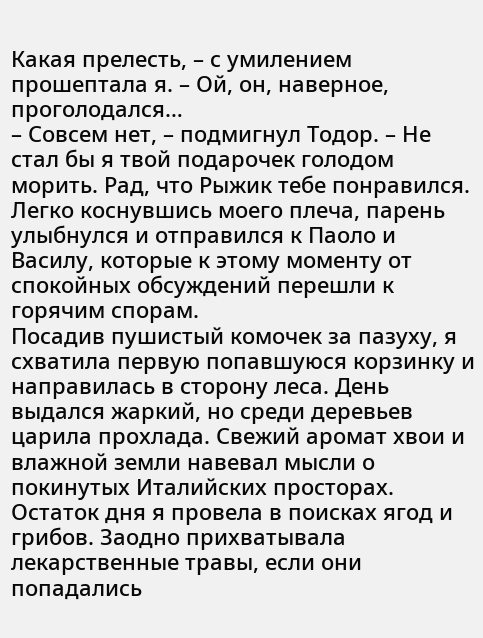Какая прелесть, – с умилением прошептала я. – Ой, он, наверное, проголодался…
– Совсем нет, – подмигнул Тодор. – Не стал бы я твой подарочек голодом морить. Рад, что Рыжик тебе понравился.
Легко коснувшись моего плеча, парень улыбнулся и отправился к Паоло и Василу, которые к этому моменту от спокойных обсуждений перешли к горячим спорам.
Посадив пушистый комочек за пазуху, я схватила первую попавшуюся корзинку и направилась в сторону леса. День выдался жаркий, но среди деревьев царила прохлада. Свежий аромат хвои и влажной земли навевал мысли о покинутых Италийских просторах.
Остаток дня я провела в поисках ягод и грибов. Заодно прихватывала лекарственные травы, если они попадались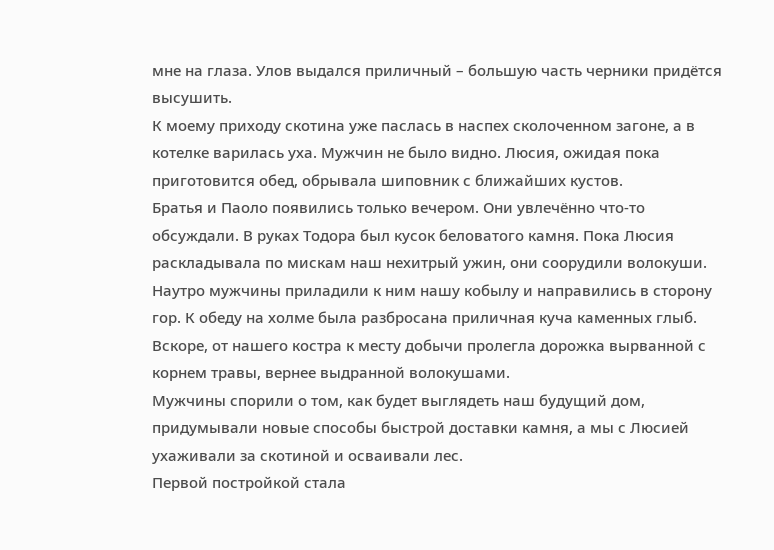мне на глаза. Улов выдался приличный – большую часть черники придётся высушить.
К моему приходу скотина уже паслась в наспех сколоченном загоне, а в котелке варилась уха. Мужчин не было видно. Люсия, ожидая пока приготовится обед, обрывала шиповник с ближайших кустов.
Братья и Паоло появились только вечером. Они увлечённо что-то обсуждали. В руках Тодора был кусок беловатого камня. Пока Люсия раскладывала по мискам наш нехитрый ужин, они соорудили волокуши.
Наутро мужчины приладили к ним нашу кобылу и направились в сторону гор. К обеду на холме была разбросана приличная куча каменных глыб. Вскоре, от нашего костра к месту добычи пролегла дорожка вырванной с корнем травы, вернее выдранной волокушами.
Мужчины спорили о том, как будет выглядеть наш будущий дом, придумывали новые способы быстрой доставки камня, а мы с Люсией ухаживали за скотиной и осваивали лес.
Первой постройкой стала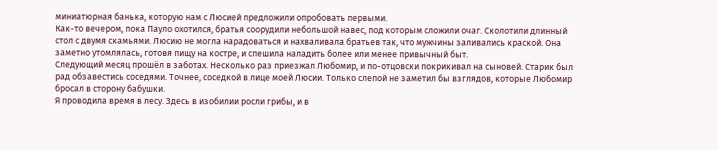миниатюрная банька, которую нам с Люсией предложили опробовать первыми.
Как-то вечером, пока Пауло охотился, братья соорудили небольшой навес, под которым сложили очаг. Сколотили длинный стол с двумя скамьями. Люсию не могла нарадоваться и нахваливала братьев так, что мужчины заливались краской. Она заметно утомлялась, готовя пищу на костре, и спешила наладить более или менее привычный быт.
Следующий месяц прошёл в заботах. Несколько раз приезжал Любомир, и по-отцовски покрикивал на сыновей. Старик был рад обзавестись соседями. Точнее, соседкой в лице моей Люсии. Только слепой не заметил бы взглядов, которые Любомир бросал в сторону бабушки.
Я проводила время в лесу. Здесь в изобилии росли грибы, и в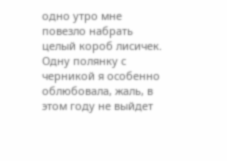одно утро мне повезло набрать целый короб лисичек. Одну полянку с черникой я особенно облюбовала, жаль, в этом году не выйдет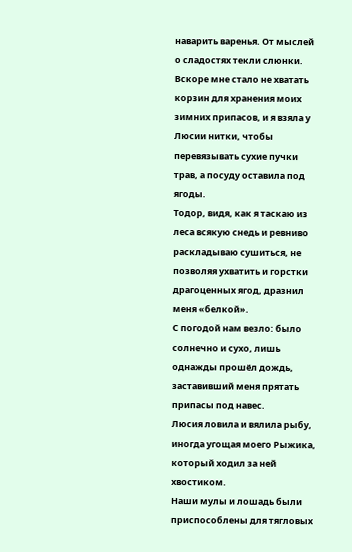наварить варенья. От мыслей о сладостях текли слюнки.
Вскоре мне стало не хватать корзин для хранения моих зимних припасов, и я взяла у Люсии нитки, чтобы перевязывать сухие пучки трав, а посуду оставила под ягоды.
Тодор, видя, как я таскаю из леса всякую снедь и ревниво раскладываю сушиться, не позволяя ухватить и горстки драгоценных ягод, дразнил меня «белкой».
С погодой нам везло: было солнечно и сухо, лишь однажды прошёл дождь, заставивший меня прятать припасы под навес.
Люсия ловила и вялила рыбу, иногда угощая моего Рыжика, который ходил за ней хвостиком.
Наши мулы и лошадь были приспособлены для тягловых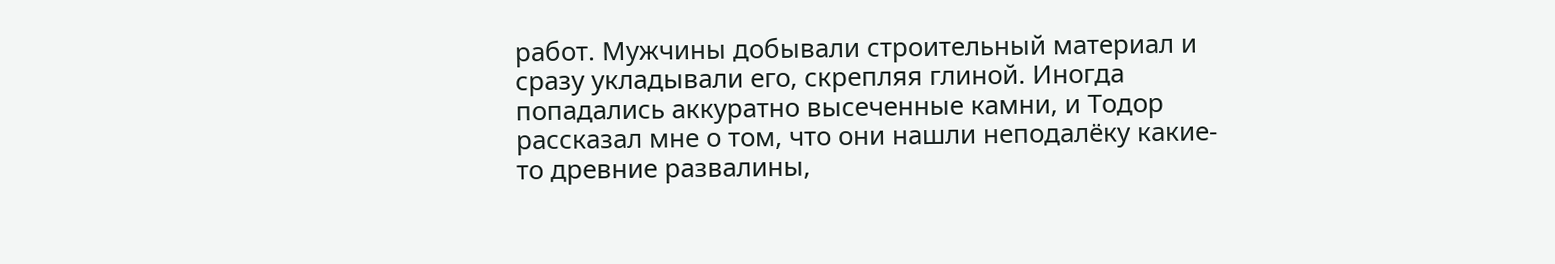работ. Мужчины добывали строительный материал и сразу укладывали его, скрепляя глиной. Иногда попадались аккуратно высеченные камни, и Тодор рассказал мне о том, что они нашли неподалёку какие-то древние развалины,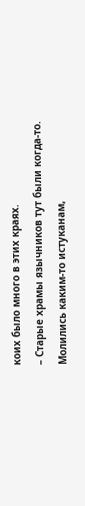коих было много в этих краях.
– Старые храмы язычников тут были когда-то. Молились каким-то истуканам,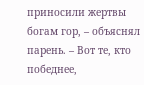приносили жертвы богам гор, – объяснял парень. – Вот те, кто победнее,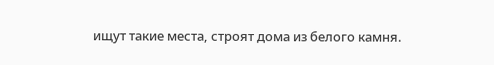ищут такие места, строят дома из белого камня.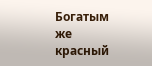Богатым же красный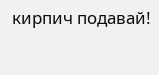кирпич подавай!